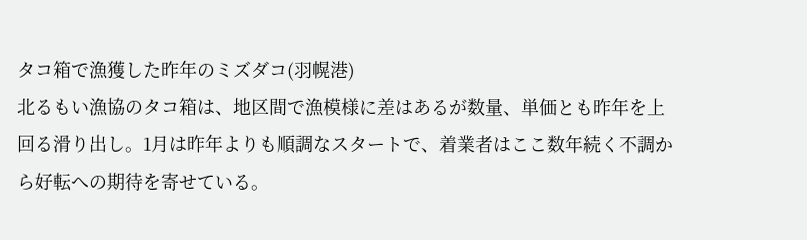タコ箱で漁獲した昨年のミズダコ(羽幌港)
北るもい漁協のタコ箱は、地区間で漁模様に差はあるが数量、単価とも昨年を上回る滑り出し。1月は昨年よりも順調なスタートで、着業者はここ数年続く不調から好転への期待を寄せている。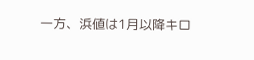一方、浜値は1月以降キロ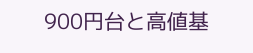900円台と高値基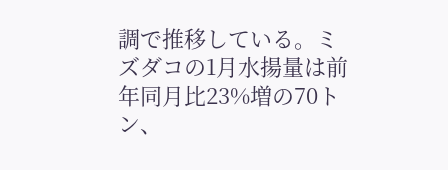調で推移している。ミズダコの1月水揚量は前年同月比23%増の70トン、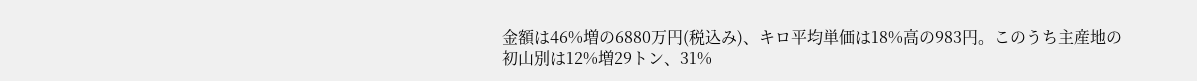金額は46%増の6880万円(税込み)、キロ平均単価は18%高の983円。このうち主産地の初山別は12%増29トン、31%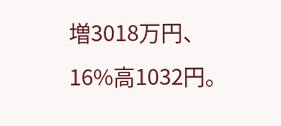増3018万円、16%高1032円。